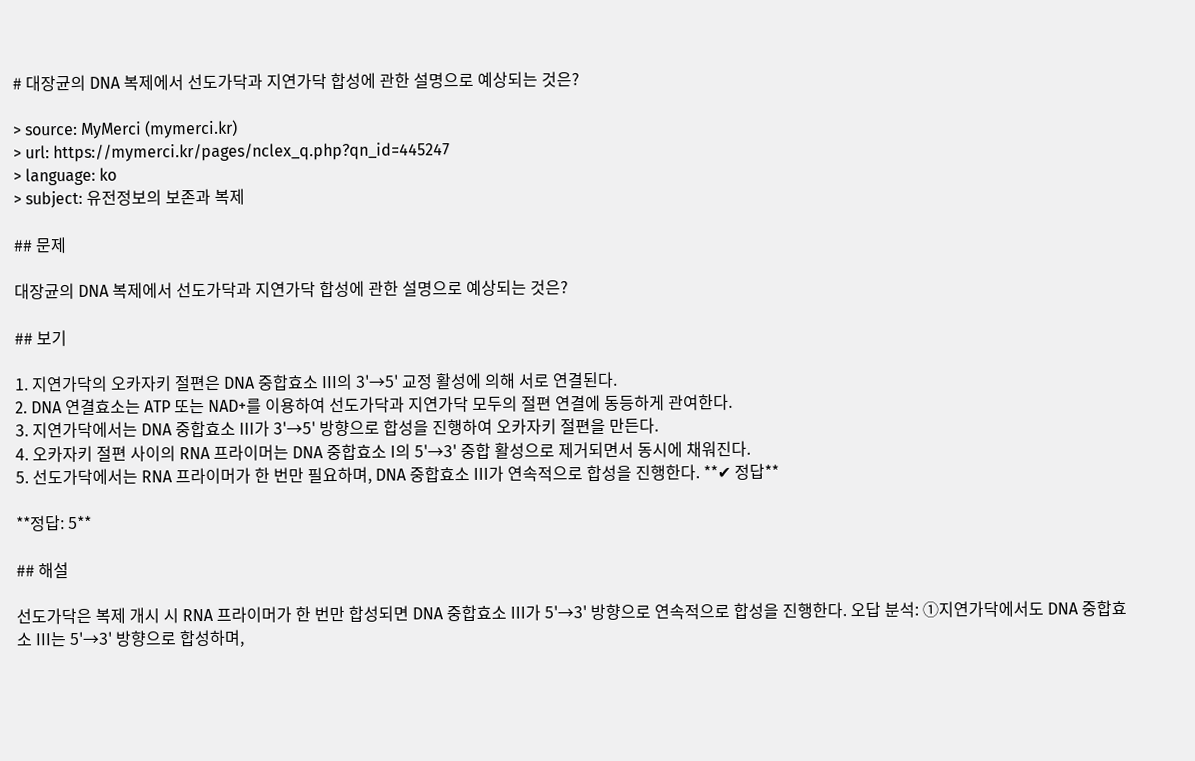# 대장균의 DNA 복제에서 선도가닥과 지연가닥 합성에 관한 설명으로 예상되는 것은?

> source: MyMerci (mymerci.kr)
> url: https://mymerci.kr/pages/nclex_q.php?qn_id=445247
> language: ko
> subject: 유전정보의 보존과 복제

## 문제

대장균의 DNA 복제에서 선도가닥과 지연가닥 합성에 관한 설명으로 예상되는 것은?

## 보기

1. 지연가닥의 오카자키 절편은 DNA 중합효소 III의 3'→5' 교정 활성에 의해 서로 연결된다.
2. DNA 연결효소는 ATP 또는 NAD+를 이용하여 선도가닥과 지연가닥 모두의 절편 연결에 동등하게 관여한다.
3. 지연가닥에서는 DNA 중합효소 III가 3'→5' 방향으로 합성을 진행하여 오카자키 절편을 만든다.
4. 오카자키 절편 사이의 RNA 프라이머는 DNA 중합효소 I의 5'→3' 중합 활성으로 제거되면서 동시에 채워진다.
5. 선도가닥에서는 RNA 프라이머가 한 번만 필요하며, DNA 중합효소 III가 연속적으로 합성을 진행한다. **✔ 정답**

**정답: 5**

## 해설

선도가닥은 복제 개시 시 RNA 프라이머가 한 번만 합성되면 DNA 중합효소 III가 5'→3' 방향으로 연속적으로 합성을 진행한다. 오답 분석: ①지연가닥에서도 DNA 중합효소 III는 5'→3' 방향으로 합성하며,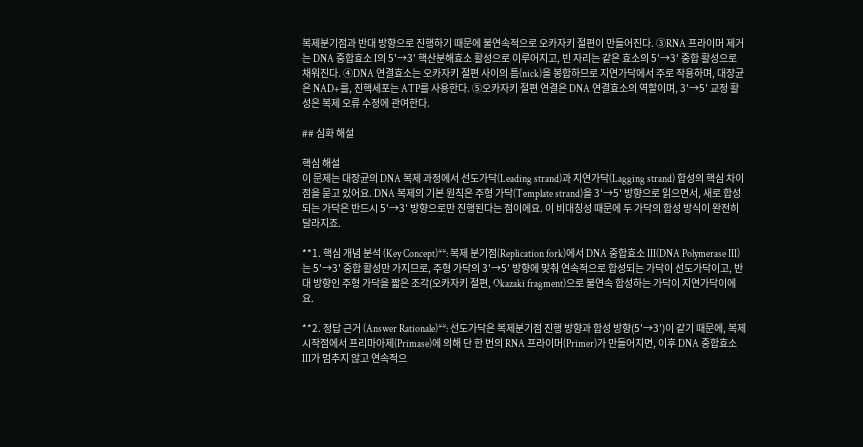복제분기점과 반대 방향으로 진행하기 때문에 불연속적으로 오카자키 절편이 만들어진다. ③RNA 프라이머 제거는 DNA 중합효소 I의 5'→3' 핵산분해효소 활성으로 이루어지고, 빈 자리는 같은 효소의 5'→3' 중합 활성으로 채워진다. ④DNA 연결효소는 오카자키 절편 사이의 틈(nick)을 봉합하므로 지연가닥에서 주로 작용하며, 대장균은 NAD+를, 진핵세포는 ATP를 사용한다. ⑤오카자키 절편 연결은 DNA 연결효소의 역할이며, 3'→5' 교정 활성은 복제 오류 수정에 관여한다.

## 심화 해설

핵심 해설
이 문제는 대장균의 DNA 복제 과정에서 선도가닥(Leading strand)과 지연가닥(Lagging strand) 합성의 핵심 차이점을 묻고 있어요. DNA 복제의 기본 원칙은 주형 가닥(Template strand)을 3'→5' 방향으로 읽으면서, 새로 합성되는 가닥은 반드시 5'→3' 방향으로만 진행된다는 점이에요. 이 비대칭성 때문에 두 가닥의 합성 방식이 완전히 달라지죠.

**1. 핵심 개념 분석 (Key Concept)**: 복제 분기점(Replication fork)에서 DNA 중합효소 III(DNA Polymerase III)는 5'→3' 중합 활성만 가지므로, 주형 가닥의 3'→5' 방향에 맞춰 연속적으로 합성되는 가닥이 선도가닥이고, 반대 방향인 주형 가닥을 짧은 조각(오카자키 절편, Okazaki fragment)으로 불연속 합성하는 가닥이 지연가닥이에요.

**2. 정답 근거 (Answer Rationale)**: 선도가닥은 복제분기점 진행 방향과 합성 방향(5'→3')이 같기 때문에, 복제 시작점에서 프리마아제(Primase)에 의해 단 한 번의 RNA 프라이머(Primer)가 만들어지면, 이후 DNA 중합효소 III가 멈추지 않고 연속적으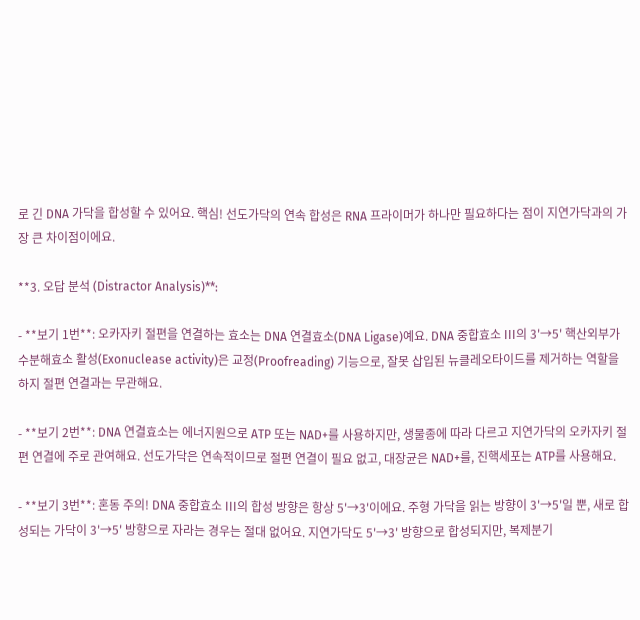로 긴 DNA 가닥을 합성할 수 있어요. 핵심! 선도가닥의 연속 합성은 RNA 프라이머가 하나만 필요하다는 점이 지연가닥과의 가장 큰 차이점이에요.

**3. 오답 분석 (Distractor Analysis)**:

- **보기 1번**: 오카자키 절편을 연결하는 효소는 DNA 연결효소(DNA Ligase)예요. DNA 중합효소 III의 3'→5' 핵산외부가수분해효소 활성(Exonuclease activity)은 교정(Proofreading) 기능으로, 잘못 삽입된 뉴클레오타이드를 제거하는 역할을 하지 절편 연결과는 무관해요.

- **보기 2번**: DNA 연결효소는 에너지원으로 ATP 또는 NAD+를 사용하지만, 생물종에 따라 다르고 지연가닥의 오카자키 절편 연결에 주로 관여해요. 선도가닥은 연속적이므로 절편 연결이 필요 없고, 대장균은 NAD+를, 진핵세포는 ATP를 사용해요.

- **보기 3번**: 혼동 주의! DNA 중합효소 III의 합성 방향은 항상 5'→3'이에요. 주형 가닥을 읽는 방향이 3'→5'일 뿐, 새로 합성되는 가닥이 3'→5' 방향으로 자라는 경우는 절대 없어요. 지연가닥도 5'→3' 방향으로 합성되지만, 복제분기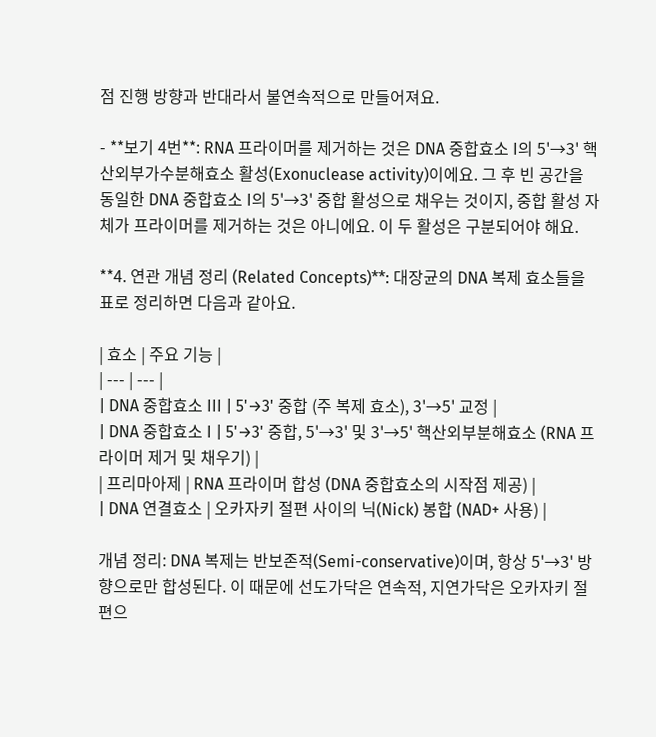점 진행 방향과 반대라서 불연속적으로 만들어져요.

- **보기 4번**: RNA 프라이머를 제거하는 것은 DNA 중합효소 I의 5'→3' 핵산외부가수분해효소 활성(Exonuclease activity)이에요. 그 후 빈 공간을 동일한 DNA 중합효소 I의 5'→3' 중합 활성으로 채우는 것이지, 중합 활성 자체가 프라이머를 제거하는 것은 아니에요. 이 두 활성은 구분되어야 해요.

**4. 연관 개념 정리 (Related Concepts)**: 대장균의 DNA 복제 효소들을 표로 정리하면 다음과 같아요.

| 효소 | 주요 기능 |
| --- | --- |
| DNA 중합효소 III | 5'→3' 중합 (주 복제 효소), 3'→5' 교정 |
| DNA 중합효소 I | 5'→3' 중합, 5'→3' 및 3'→5' 핵산외부분해효소 (RNA 프라이머 제거 및 채우기) |
| 프리마아제 | RNA 프라이머 합성 (DNA 중합효소의 시작점 제공) |
| DNA 연결효소 | 오카자키 절편 사이의 닉(Nick) 봉합 (NAD+ 사용) |

개념 정리: DNA 복제는 반보존적(Semi-conservative)이며, 항상 5'→3' 방향으로만 합성된다. 이 때문에 선도가닥은 연속적, 지연가닥은 오카자키 절편으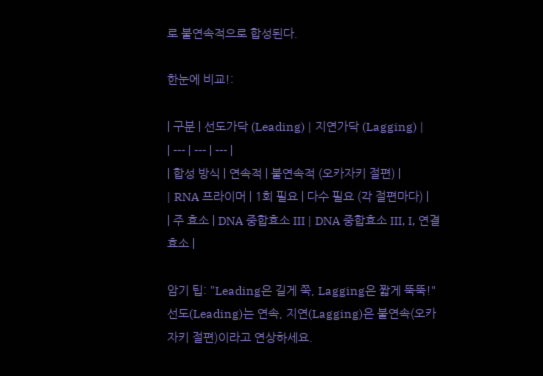로 불연속적으로 합성된다.

한눈에 비교!:

| 구분 | 선도가닥 (Leading) | 지연가닥 (Lagging) |
| --- | --- | --- |
| 합성 방식 | 연속적 | 불연속적 (오카자키 절편) |
| RNA 프라이머 | 1회 필요 | 다수 필요 (각 절편마다) |
| 주 효소 | DNA 중합효소 III | DNA 중합효소 III, I, 연결효소 |

암기 팁: "Leading은 길게 쭉, Lagging은 짧게 뚝뚝!" 선도(Leading)는 연속, 지연(Lagging)은 불연속(오카자키 절편)이라고 연상하세요.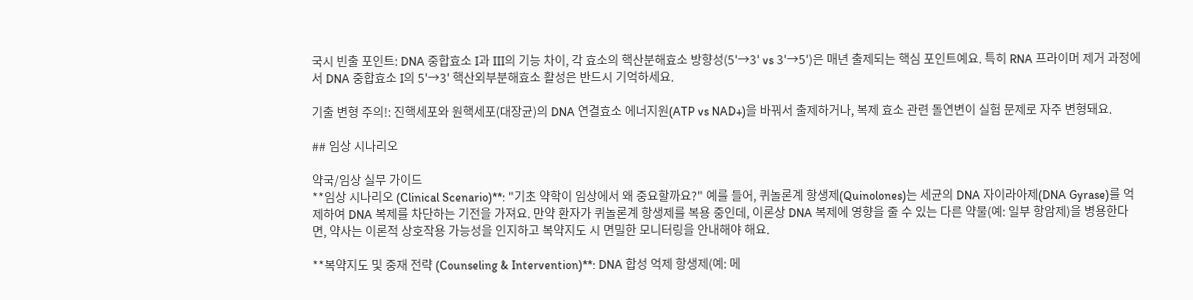국시 빈출 포인트: DNA 중합효소 I과 III의 기능 차이, 각 효소의 핵산분해효소 방향성(5'→3' vs 3'→5')은 매년 출제되는 핵심 포인트예요. 특히 RNA 프라이머 제거 과정에서 DNA 중합효소 I의 5'→3' 핵산외부분해효소 활성은 반드시 기억하세요.

기출 변형 주의!: 진핵세포와 원핵세포(대장균)의 DNA 연결효소 에너지원(ATP vs NAD+)을 바꿔서 출제하거나, 복제 효소 관련 돌연변이 실험 문제로 자주 변형돼요.

## 임상 시나리오

약국/임상 실무 가이드
**임상 시나리오 (Clinical Scenario)**: "기초 약학이 임상에서 왜 중요할까요?" 예를 들어, 퀴놀론계 항생제(Quinolones)는 세균의 DNA 자이라아제(DNA Gyrase)를 억제하여 DNA 복제를 차단하는 기전을 가져요. 만약 환자가 퀴놀론계 항생제를 복용 중인데, 이론상 DNA 복제에 영향을 줄 수 있는 다른 약물(예: 일부 항암제)을 병용한다면, 약사는 이론적 상호작용 가능성을 인지하고 복약지도 시 면밀한 모니터링을 안내해야 해요.

**복약지도 및 중재 전략 (Counseling & Intervention)**: DNA 합성 억제 항생제(예: 메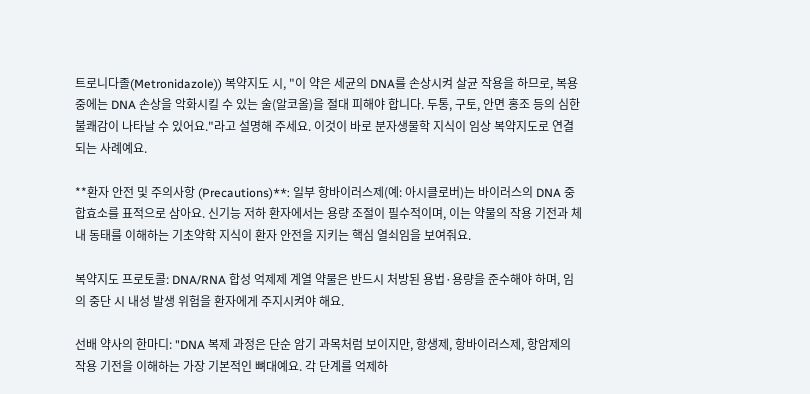트로니다졸(Metronidazole)) 복약지도 시, "이 약은 세균의 DNA를 손상시켜 살균 작용을 하므로, 복용 중에는 DNA 손상을 악화시킬 수 있는 술(알코올)을 절대 피해야 합니다. 두통, 구토, 안면 홍조 등의 심한 불쾌감이 나타날 수 있어요."라고 설명해 주세요. 이것이 바로 분자생물학 지식이 임상 복약지도로 연결되는 사례예요.

**환자 안전 및 주의사항 (Precautions)**: 일부 항바이러스제(예: 아시클로버)는 바이러스의 DNA 중합효소를 표적으로 삼아요. 신기능 저하 환자에서는 용량 조절이 필수적이며, 이는 약물의 작용 기전과 체내 동태를 이해하는 기초약학 지식이 환자 안전을 지키는 핵심 열쇠임을 보여줘요.

복약지도 프로토콜: DNA/RNA 합성 억제제 계열 약물은 반드시 처방된 용법·용량을 준수해야 하며, 임의 중단 시 내성 발생 위험을 환자에게 주지시켜야 해요.

선배 약사의 한마디: "DNA 복제 과정은 단순 암기 과목처럼 보이지만, 항생제, 항바이러스제, 항암제의 작용 기전을 이해하는 가장 기본적인 뼈대예요. 각 단계를 억제하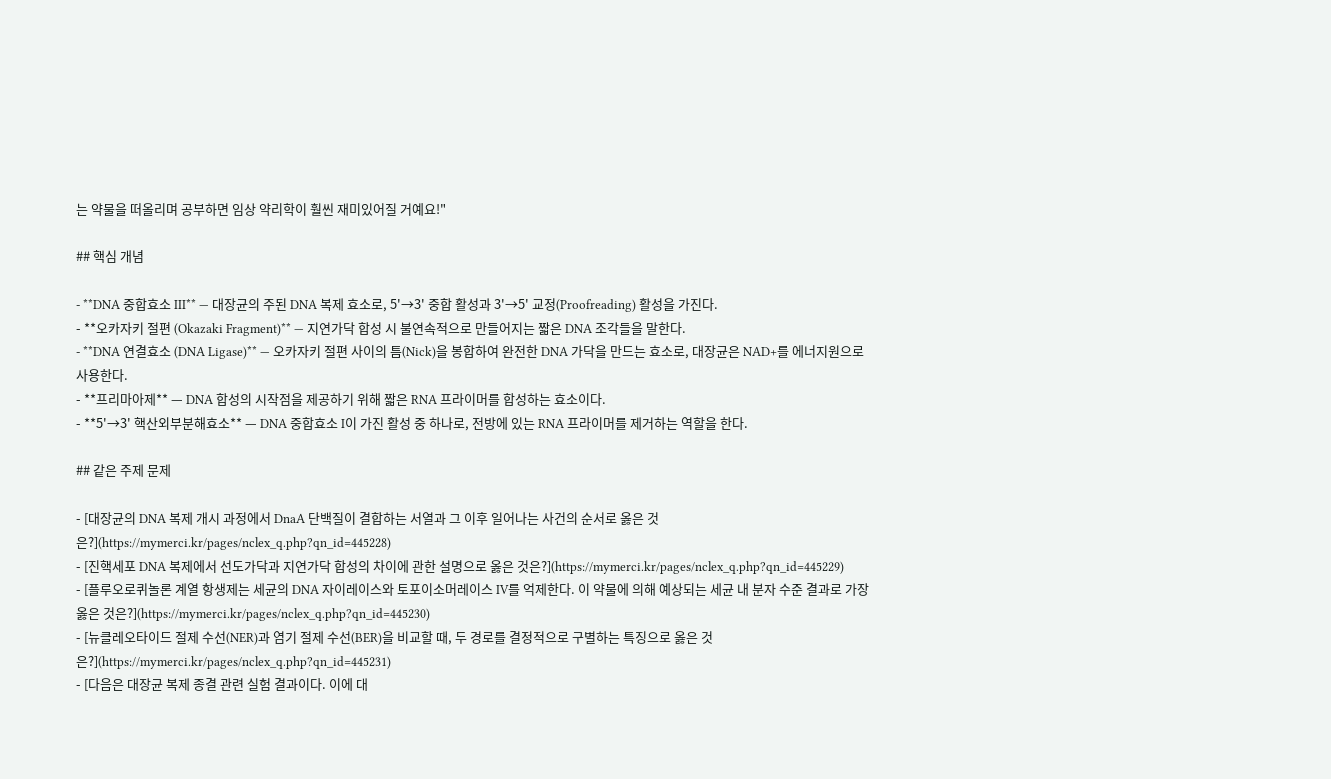는 약물을 떠올리며 공부하면 임상 약리학이 훨씬 재미있어질 거예요!"

## 핵심 개념

- **DNA 중합효소 III** — 대장균의 주된 DNA 복제 효소로, 5'→3' 중합 활성과 3'→5' 교정(Proofreading) 활성을 가진다.
- **오카자키 절편 (Okazaki Fragment)** — 지연가닥 합성 시 불연속적으로 만들어지는 짧은 DNA 조각들을 말한다.
- **DNA 연결효소 (DNA Ligase)** — 오카자키 절편 사이의 틈(Nick)을 봉합하여 완전한 DNA 가닥을 만드는 효소로, 대장균은 NAD+를 에너지원으로 사용한다.
- **프리마아제** — DNA 합성의 시작점을 제공하기 위해 짧은 RNA 프라이머를 합성하는 효소이다.
- **5'→3' 핵산외부분해효소** — DNA 중합효소 I이 가진 활성 중 하나로, 전방에 있는 RNA 프라이머를 제거하는 역할을 한다.

## 같은 주제 문제

- [대장균의 DNA 복제 개시 과정에서 DnaA 단백질이 결합하는 서열과 그 이후 일어나는 사건의 순서로 옳은 것은?](https://mymerci.kr/pages/nclex_q.php?qn_id=445228)
- [진핵세포 DNA 복제에서 선도가닥과 지연가닥 합성의 차이에 관한 설명으로 옳은 것은?](https://mymerci.kr/pages/nclex_q.php?qn_id=445229)
- [플루오로퀴놀론 계열 항생제는 세균의 DNA 자이레이스와 토포이소머레이스 IV를 억제한다. 이 약물에 의해 예상되는 세균 내 분자 수준 결과로 가장 옳은 것은?](https://mymerci.kr/pages/nclex_q.php?qn_id=445230)
- [뉴클레오타이드 절제 수선(NER)과 염기 절제 수선(BER)을 비교할 때, 두 경로를 결정적으로 구별하는 특징으로 옳은 것은?](https://mymerci.kr/pages/nclex_q.php?qn_id=445231)
- [다음은 대장균 복제 종결 관련 실험 결과이다. 이에 대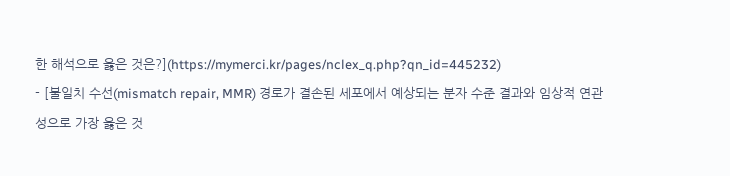한 해석으로 옳은 것은?](https://mymerci.kr/pages/nclex_q.php?qn_id=445232)
- [불일치 수선(mismatch repair, MMR) 경로가 결손된 세포에서 예상되는 분자 수준 결과와 임상적 연관성으로 가장 옳은 것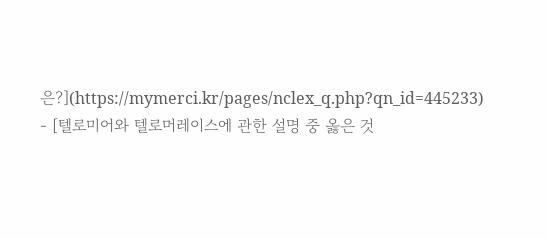은?](https://mymerci.kr/pages/nclex_q.php?qn_id=445233)
- [텔로미어와 텔로머레이스에 관한 설명 중 옳은 것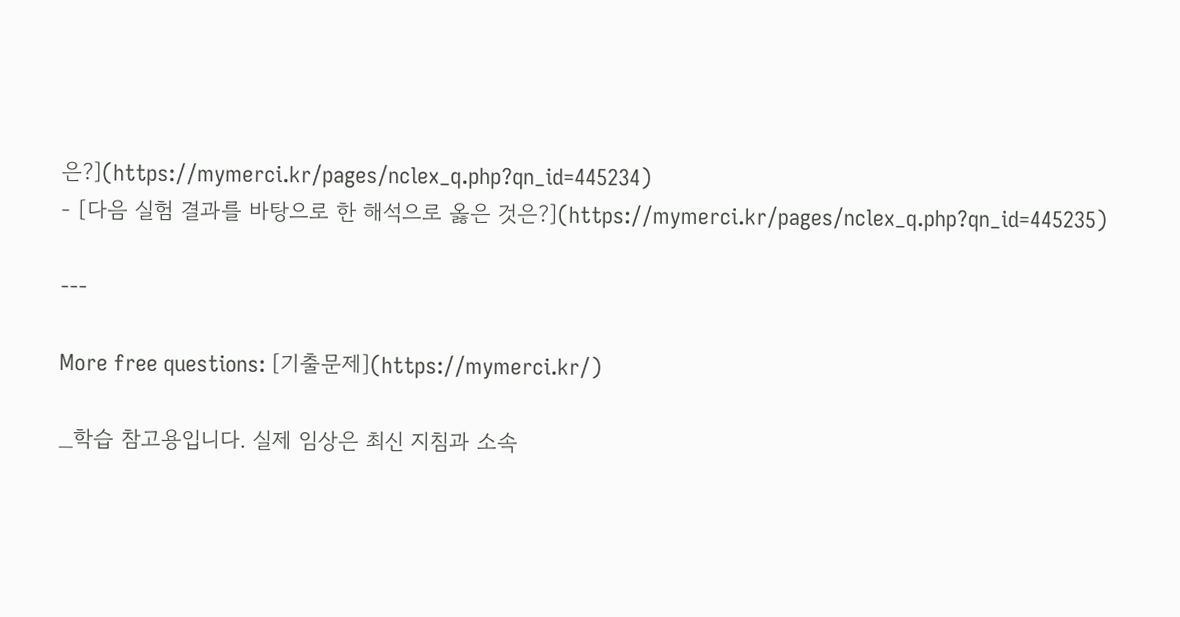은?](https://mymerci.kr/pages/nclex_q.php?qn_id=445234)
- [다음 실험 결과를 바탕으로 한 해석으로 옳은 것은?](https://mymerci.kr/pages/nclex_q.php?qn_id=445235)

---

More free questions: [기출문제](https://mymerci.kr/)

_학습 참고용입니다. 실제 임상은 최신 지침과 소속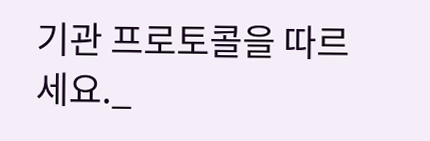기관 프로토콜을 따르세요._